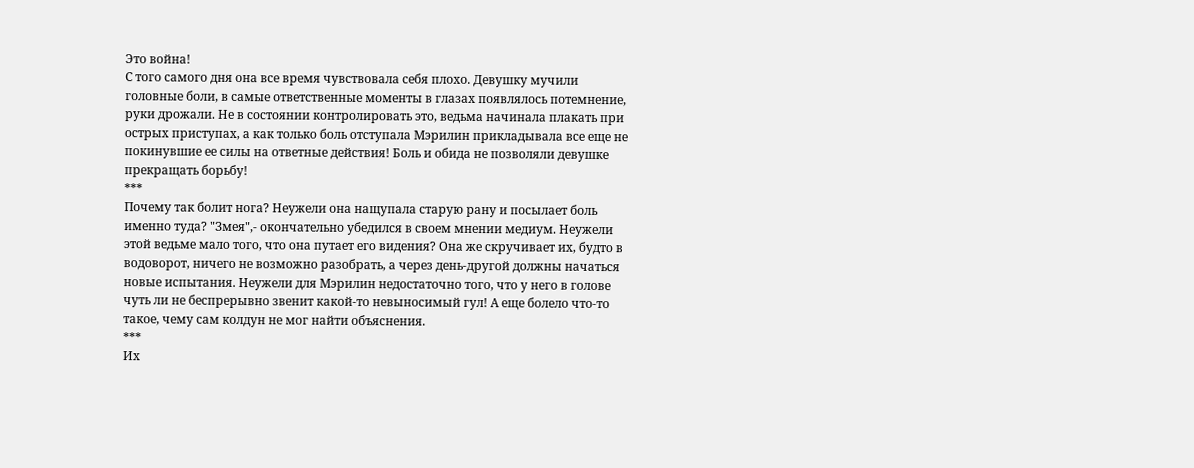Это война!
С того самого дня она все время чувствовала себя плохо. Девушку мучили головные боли, в самые ответственные моменты в глазах появлялось потемнение, руки дрожали. Не в состоянии контролировать это, ведьма начинала плакать при острых приступах, а как только боль отступала Мэрилин прикладывала все еще не покинувшие ее силы на ответные действия! Боль и обида не позволяли девушке прекращать борьбу!
***
Почему так болит нога? Неужели она нащупала старую рану и посылает боль именно туда? "Змея",- окончательно убедился в своем мнении медиум. Неужели этой ведьме мало того, что она путает его видения? Она же скручивает их, будто в водоворот, ничего не возможно разобрать, а через день-другой должны начаться новые испытания. Неужели для Мэрилин недостаточно того, что у него в голове чуть ли не беспрерывно звенит какой-то невыносимый гул! А еще болело что-то такое, чему сам колдун не мог найти объяснения.
***
Их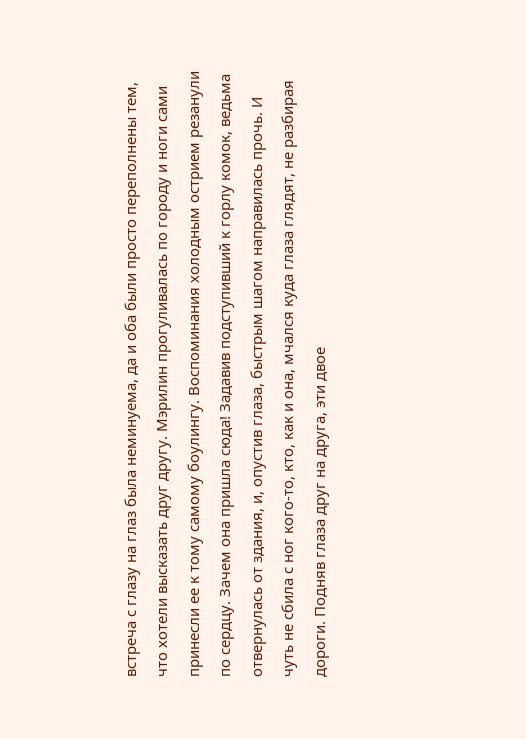встреча с глазу на глаз была неминуема, да и оба были просто переполнены тем, что хотели высказать друг другу. Мэрилин прогуливалась по городу и ноги сами принесли ее к тому самому боулингу. Воспоминания холодным острием резанули по сердцу. Зачем она пришла сюда! Задавив подступивший к горлу комок, ведьма отвернулась от здания, и, опустив глаза, быстрым шагом направилась прочь. И чуть не сбила с ног кого-то, кто, как и она, мчался куда глаза глядят, не разбирая дороги. Подняв глаза друг на друга, эти двое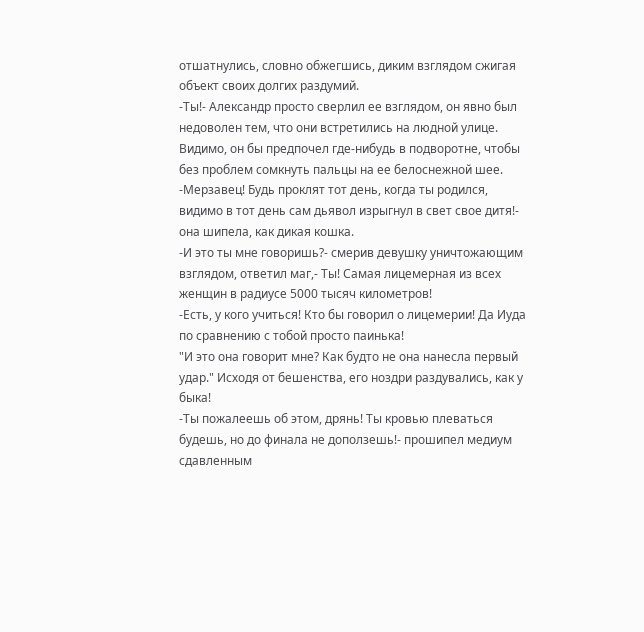отшатнулись, словно обжегшись, диким взглядом сжигая объект своих долгих раздумий.
-Ты!- Александр просто сверлил ее взглядом, он явно был недоволен тем, что они встретились на людной улице. Видимо, он бы предпочел где-нибудь в подворотне, чтобы без проблем сомкнуть пальцы на ее белоснежной шее.
-Мерзавец! Будь проклят тот день, когда ты родился, видимо в тот день сам дьявол изрыгнул в свет свое дитя!- она шипела, как дикая кошка.
-И это ты мне говоришь?- смерив девушку уничтожающим взглядом, ответил маг,- Ты! Самая лицемерная из всех женщин в радиусе 5000 тысяч километров!
-Есть, у кого учиться! Кто бы говорил о лицемерии! Да Иуда по сравнению с тобой просто паинька!
"И это она говорит мне? Как будто не она нанесла первый удар." Исходя от бешенства, его ноздри раздувались, как у быка!
-Ты пожалеешь об этом, дрянь! Ты кровью плеваться будешь, но до финала не доползешь!- прошипел медиум сдавленным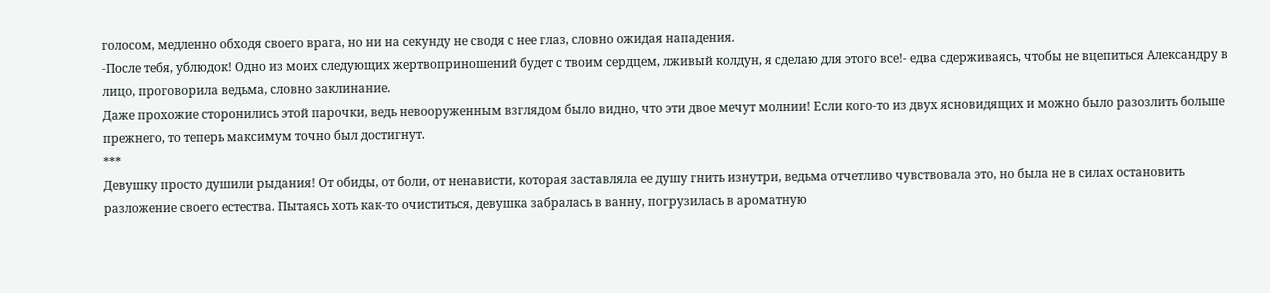голосом, медленно обходя своего врага, но ни на секунду не сводя с нее глаз, словно ожидая нападения.
-После тебя, ублюдок! Одно из моих следующих жертвоприношений будет с твоим сердцем, лживый колдун, я сделаю для этого все!- едва сдерживаясь, чтобы не вцепиться Александру в лицо, проговорила ведьма, словно заклинание.
Даже прохожие сторонились этой парочки, ведь невооруженным взглядом было видно, что эти двое мечут молнии! Если кого-то из двух ясновидящих и можно было разозлить больше прежнего, то теперь максимум точно был достигнут.
***
Девушку просто душили рыдания! От обиды, от боли, от ненависти, которая заставляла ее душу гнить изнутри, ведьма отчетливо чувствовала это, но была не в силах остановить разложение своего естества. Пытаясь хоть как-то очиститься, девушка забралась в ванну, погрузилась в ароматную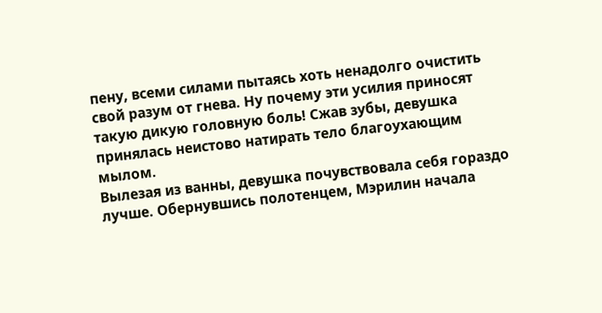пену, всеми силами пытаясь хоть ненадолго очистить свой разум от гнева. Ну почему эти усилия приносят такую дикую головную боль! Сжав зубы, девушка принялась неистово натирать тело благоухающим мылом.
Вылезая из ванны, девушка почувствовала себя гораздо лучше. Обернувшись полотенцем, Мэрилин начала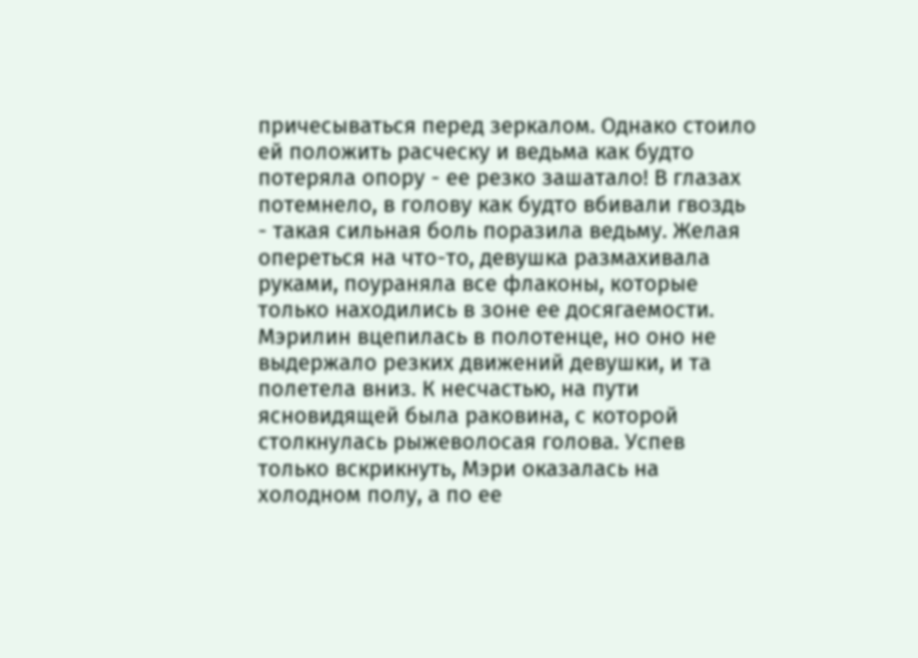причесываться перед зеркалом. Однако стоило ей положить расческу и ведьма как будто потеряла опору - ее резко зашатало! В глазах потемнело, в голову как будто вбивали гвоздь - такая сильная боль поразила ведьму. Желая опереться на что-то, девушка размахивала руками, поураняла все флаконы, которые только находились в зоне ее досягаемости. Мэрилин вцепилась в полотенце, но оно не выдержало резких движений девушки, и та полетела вниз. К несчастью, на пути ясновидящей была раковина, с которой столкнулась рыжеволосая голова. Успев только вскрикнуть, Мэри оказалась на холодном полу, а по ее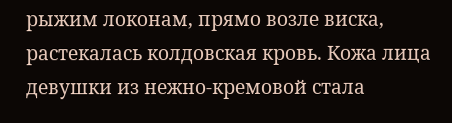рыжим локонам, прямо возле виска, растекалась колдовская кровь. Кожа лица девушки из нежно-кремовой стала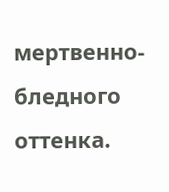мертвенно-бледного оттенка.